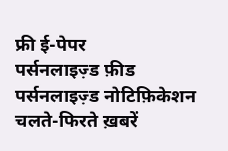फ्री ई-पेपर
पर्सनलाइज़्ड फ़ीड
पर्सनलाइज़्ड नोटिफ़िकेशन
चलते-फिरते ख़बरें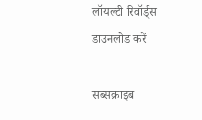लॉयल्टी रिवॉर्ड्स
डाउनलोड करें

सब्सक्राइब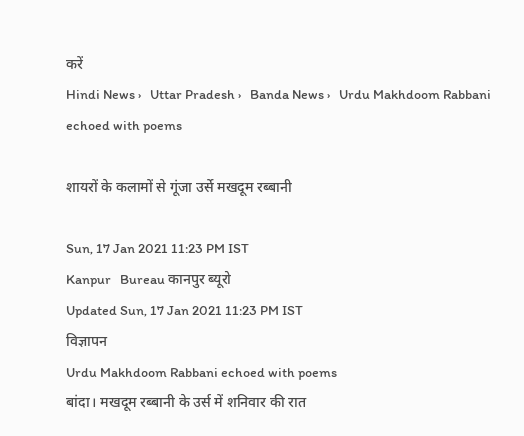करें
Hindi News ›   Uttar Pradesh ›   Banda News ›   Urdu Makhdoom Rabbani echoed with poems

शायरों के कलामों से गूंजा उर्से मखदूम रब्बानी

Sun, 17 Jan 2021 11:23 PM IST
Kanpur   Bureau कानपुर ब्यूरो
Updated Sun, 17 Jan 2021 11:23 PM IST
विज्ञापन
Urdu Makhdoom Rabbani echoed with poems
बांदा। मखदूम रब्बानी के उर्स में शनिवार की रात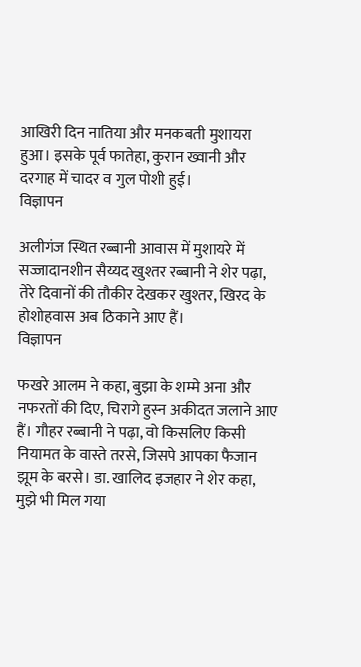आखिरी दिन नातिया और मनकबती मुशायरा हुआ। इसके पूर्व फातेहा, कुरान ख्वानी और दरगाह में चादर व गुल पोशी हुई।
विज्ञापन

अलीगंज स्थित रब्बानी आवास में मुशायरे में सज्जादानशीन सैय्यद खुश्तर रब्बानी ने शेर पढ़ा, तेरे दिवानों की तौकीर देखकर खुश्तर, खिरद के होशोहवास अब ठिकाने आए हैं।
विज्ञापन

फखरे आलम ने कहा, बुझा के शम्मे अना और नफरतों की दिए, चिरागे हुस्न अकीदत जलाने आए हैं। गौहर रब्बानी ने पढ़ा, वो किसलिए किसी नियामत के वास्ते तरसे, जिसपे आपका फैजान झूम के बरसे। डा. खालिद इजहार ने शेर कहा, मुझे भी मिल गया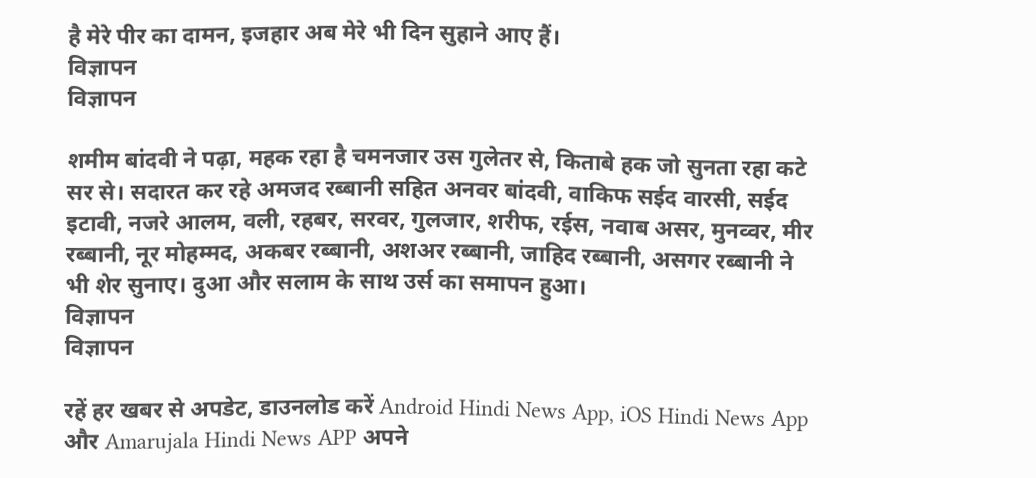है मेरे पीर का दामन, इजहार अब मेरे भी दिन सुहाने आए हैं।
विज्ञापन
विज्ञापन

शमीम बांदवी ने पढ़ा, महक रहा है चमनजार उस गुलेतर से, किताबे हक जो सुनता रहा कटे सर से। सदारत कर रहे अमजद रब्बानी सहित अनवर बांदवी, वाकिफ सईद वारसी, सईद इटावी, नजरे आलम, वली, रहबर, सरवर, गुलजार, शरीफ, रईस, नवाब असर, मुनव्वर, मीर रब्बानी, नूर मोहम्मद, अकबर रब्बानी, अशअर रब्बानी, जाहिद रब्बानी, असगर रब्बानी ने भी शेर सुनाए। दुआ और सलाम के साथ उर्स का समापन हुआ।
विज्ञापन
विज्ञापन

रहें हर खबर से अपडेट, डाउनलोड करें Android Hindi News App, iOS Hindi News App और Amarujala Hindi News APP अपने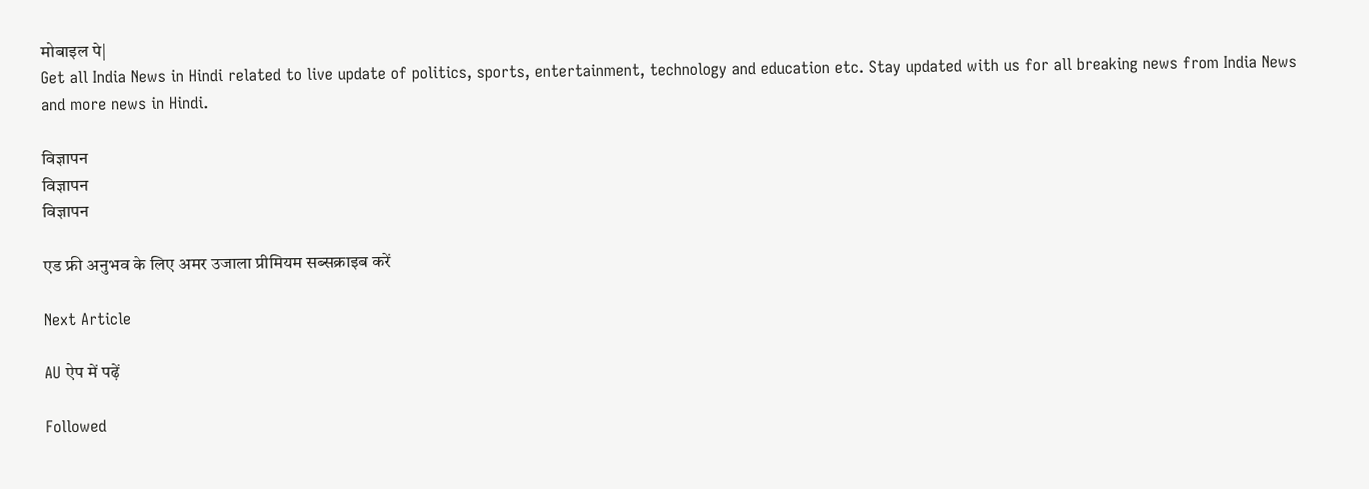मोबाइल पे|
Get all India News in Hindi related to live update of politics, sports, entertainment, technology and education etc. Stay updated with us for all breaking news from India News and more news in Hindi.

विज्ञापन
विज्ञापन
विज्ञापन

एड फ्री अनुभव के लिए अमर उजाला प्रीमियम सब्सक्राइब करें

Next Article

AU ऐप में पढ़ें

Followed